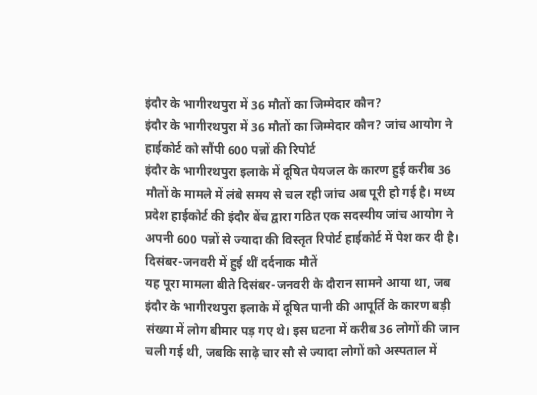इंदौर के भागीरथपुरा में 36 मौतों का जिम्मेदार कौन?
इंदौर के भागीरथपुरा में 36 मौतों का जिम्मेदार कौन? जांच आयोग ने हाईकोर्ट को सौंपी 600 पन्नों की रिपोर्ट
इंदौर के भागीरथपुरा इलाके में दूषित पेयजल के कारण हुई करीब 36 मौतों के मामले में लंबे समय से चल रही जांच अब पूरी हो गई है। मध्य प्रदेश हाईकोर्ट की इंदौर बेंच द्वारा गठित एक सदस्यीय जांच आयोग ने अपनी 600 पन्नों से ज्यादा की विस्तृत रिपोर्ट हाईकोर्ट में पेश कर दी है।
दिसंबर-जनवरी में हुई थीं दर्दनाक मौतें
यह पूरा मामला बीते दिसंबर-जनवरी के दौरान सामने आया था, जब इंदौर के भागीरथपुरा इलाके में दूषित पानी की आपूर्ति के कारण बड़ी संख्या में लोग बीमार पड़ गए थे। इस घटना में करीब 36 लोगों की जान चली गई थी, जबकि साढ़े चार सौ से ज्यादा लोगों को अस्पताल में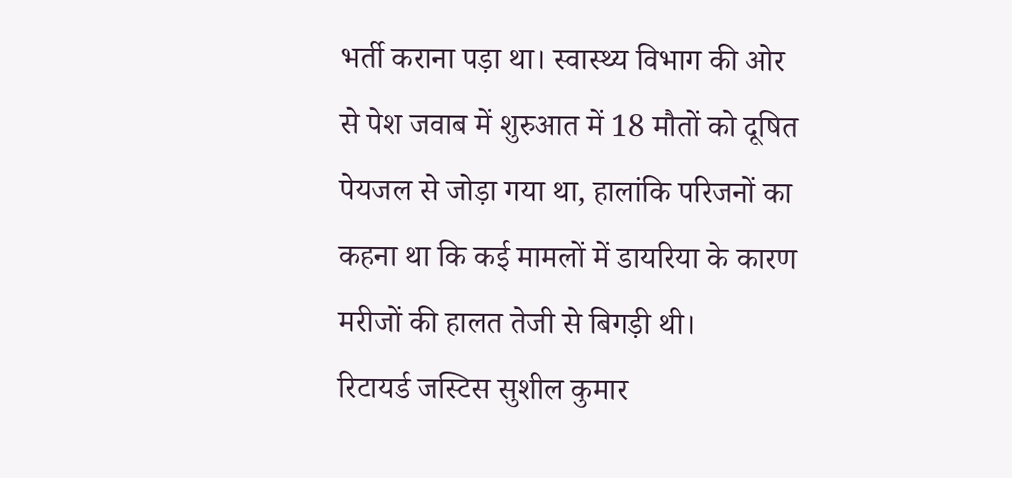भर्ती कराना पड़ा था। स्वास्थ्य विभाग की ओर से पेश जवाब में शुरुआत में 18 मौतों को दूषित पेयजल से जोड़ा गया था, हालांकि परिजनों का कहना था कि कई मामलों में डायरिया के कारण मरीजों की हालत तेजी से बिगड़ी थी।
रिटायर्ड जस्टिस सुशील कुमार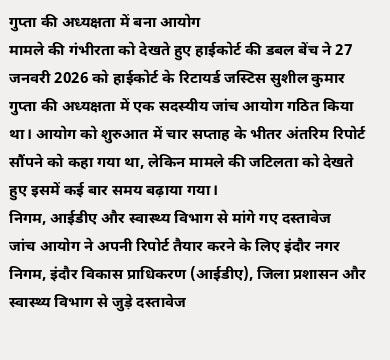गुप्ता की अध्यक्षता में बना आयोग
मामले की गंभीरता को देखते हुए हाईकोर्ट की डबल बेंच ने 27 जनवरी 2026 को हाईकोर्ट के रिटायर्ड जस्टिस सुशील कुमार गुप्ता की अध्यक्षता में एक सदस्यीय जांच आयोग गठित किया था। आयोग को शुरुआत में चार सप्ताह के भीतर अंतरिम रिपोर्ट सौंपने को कहा गया था, लेकिन मामले की जटिलता को देखते हुए इसमें कई बार समय बढ़ाया गया।
निगम, आईडीए और स्वास्थ्य विभाग से मांगे गए दस्तावेज
जांच आयोग ने अपनी रिपोर्ट तैयार करने के लिए इंदौर नगर निगम, इंदौर विकास प्राधिकरण (आईडीए), जिला प्रशासन और स्वास्थ्य विभाग से जुड़े दस्तावेज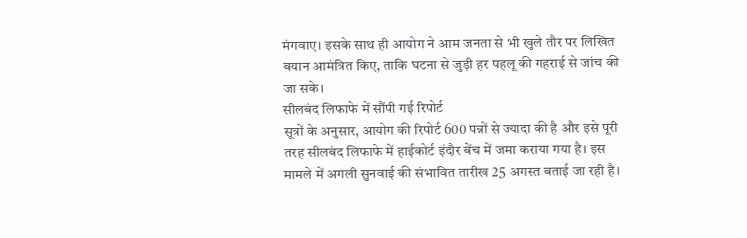मंगवाए। इसके साथ ही आयोग ने आम जनता से भी खुले तौर पर लिखित बयान आमंत्रित किए, ताकि घटना से जुड़ी हर पहलू की गहराई से जांच की जा सके।
सीलबंद लिफाफे में सौंपी गई रिपोर्ट
सूत्रों के अनुसार, आयोग की रिपोर्ट 600 पन्नों से ज्यादा की है और इसे पूरी तरह सीलबंद लिफाफे में हाईकोर्ट इंदौर बेंच में जमा कराया गया है। इस मामले में अगली सुनवाई की संभावित तारीख 25 अगस्त बताई जा रही है।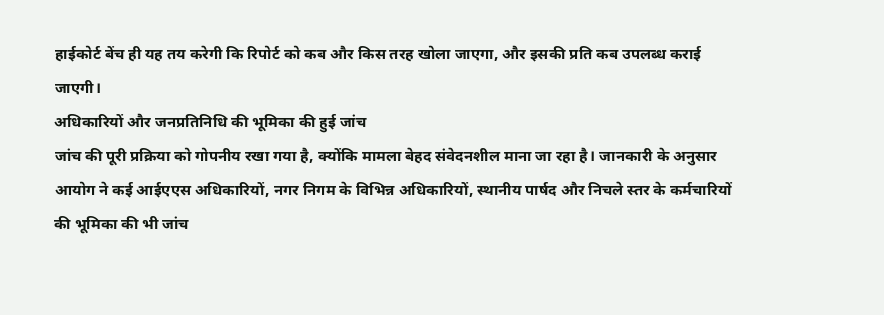हाईकोर्ट बेंच ही यह तय करेगी कि रिपोर्ट को कब और किस तरह खोला जाएगा, और इसकी प्रति कब उपलब्ध कराई जाएगी।
अधिकारियों और जनप्रतिनिधि की भूमिका की हुई जांच
जांच की पूरी प्रक्रिया को गोपनीय रखा गया है, क्योंकि मामला बेहद संवेदनशील माना जा रहा है। जानकारी के अनुसार आयोग ने कई आईएएस अधिकारियों, नगर निगम के विभिन्न अधिकारियों, स्थानीय पार्षद और निचले स्तर के कर्मचारियों की भूमिका की भी जांच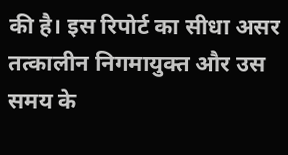की है। इस रिपोर्ट का सीधा असर तत्कालीन निगमायुक्त और उस समय के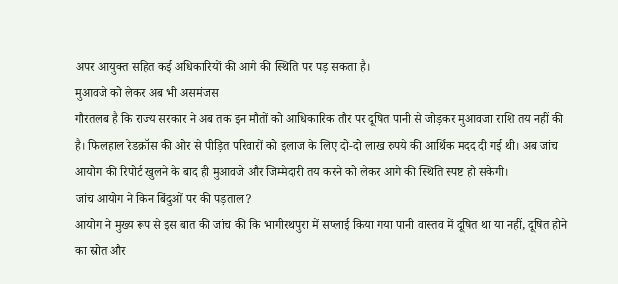अपर आयुक्त सहित कई अधिकारियों की आगे की स्थिति पर पड़ सकता है।
मुआवजे को लेकर अब भी असमंजस
गौरतलब है कि राज्य सरकार ने अब तक इन मौतों को आधिकारिक तौर पर दूषित पानी से जोड़कर मुआवजा राशि तय नहीं की है। फिलहाल रेडक्रॉस की ओर से पीड़ित परिवारों को इलाज के लिए दो-दो लाख रुपये की आर्थिक मदद दी गई थी। अब जांच आयोग की रिपोर्ट खुलने के बाद ही मुआवजे और जिम्मेदारी तय करने को लेकर आगे की स्थिति स्पष्ट हो सकेगी।
जांच आयोग ने किन बिंदुओं पर की पड़ताल?
आयोग ने मुख्य रूप से इस बात की जांच की कि भागीरथपुरा में सप्लाई किया गया पानी वास्तव में दूषित था या नहीं, दूषित होने का स्रोत और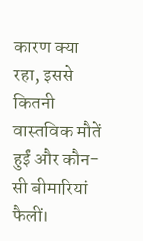कारण क्या रहा, इससे कितनी वास्तविक मौतें हुईं और कौन-सी बीमारियां फैलीं।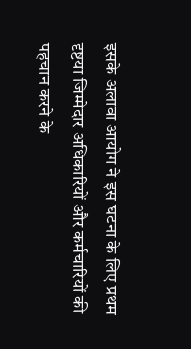इसके अलावा आयोग ने इस घटना के लिए प्रथम दृष्टया जिम्मेदार अधिकारियों और कर्मचारियों की पहचान करने के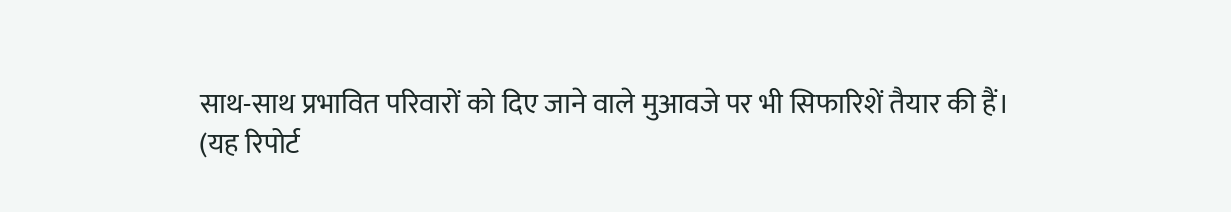साथ-साथ प्रभावित परिवारों को दिए जाने वाले मुआवजे पर भी सिफारिशें तैयार की हैं।
(यह रिपोर्ट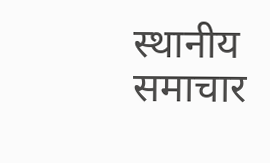स्थानीय समाचार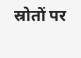स्रोतों पर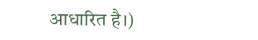आधारित है।)